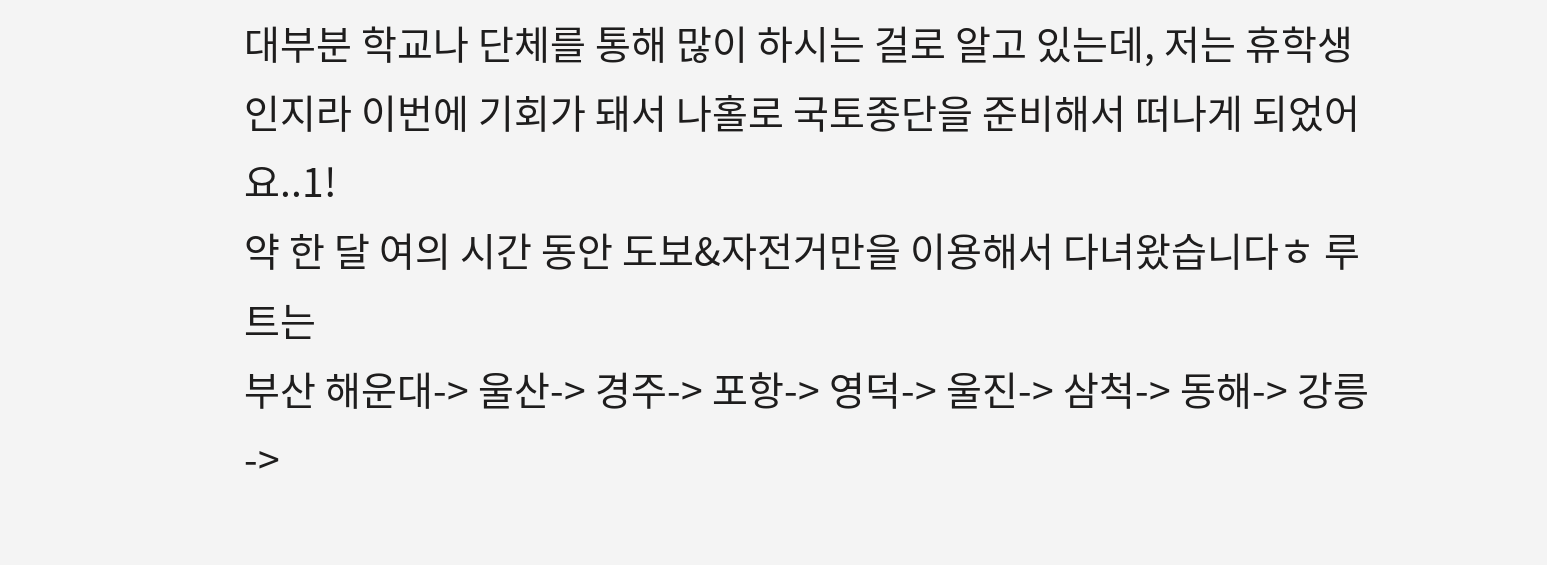대부분 학교나 단체를 통해 많이 하시는 걸로 알고 있는데, 저는 휴학생인지라 이번에 기회가 돼서 나홀로 국토종단을 준비해서 떠나게 되었어요..1!
약 한 달 여의 시간 동안 도보&자전거만을 이용해서 다녀왔습니다ㅎ 루트는
부산 해운대-> 울산-> 경주-> 포항-> 영덕-> 울진-> 삼척-> 동해-> 강릉->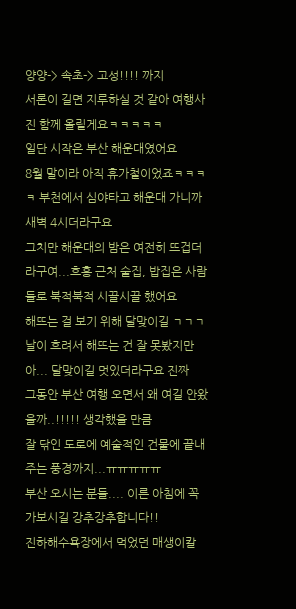양양-> 속초-> 고성!!!! 까지
서론이 길면 지루하실 것 같아 여행사진 함께 올릴게요ㅋㅋㅋㅋㅋ
일단 시작은 부산 해운대였어요
8월 말이라 아직 휴가철이었죠ㅋㅋㅋㅋ 부천에서 심야타고 해운대 가니까 새벽 4시더라구요
그치만 해운대의 밤은 여전히 뜨겁더라구여...흐흥 근처 술집, 밥집은 사람들로 북적북적 시끌시끌 했어요
해뜨는 걸 보기 위해 달맞이길 ㄱㄱㄱ
날이 흐려서 해뜨는 건 잘 못봤지만 아... 달맞이길 멋있더라구요 진짜
그동안 부산 여행 오면서 왜 여길 안왔을까..!!!!! 생각했을 만큼
잘 닦인 도로에 예술적인 건물에 끝내주는 풍경까지...ㅠㅠㅠㅠㅠ
부산 오시는 분들.... 이른 아침에 꼭 가보시길 강추강추합니다!!
진하해수욕장에서 먹었던 매생이칼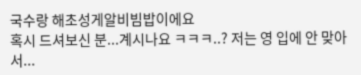국수랑 해초성게알비빔밥이에요
혹시 드셔보신 분...계시나요 ㅋㅋㅋ..? 저는 영 입에 안 맞아서...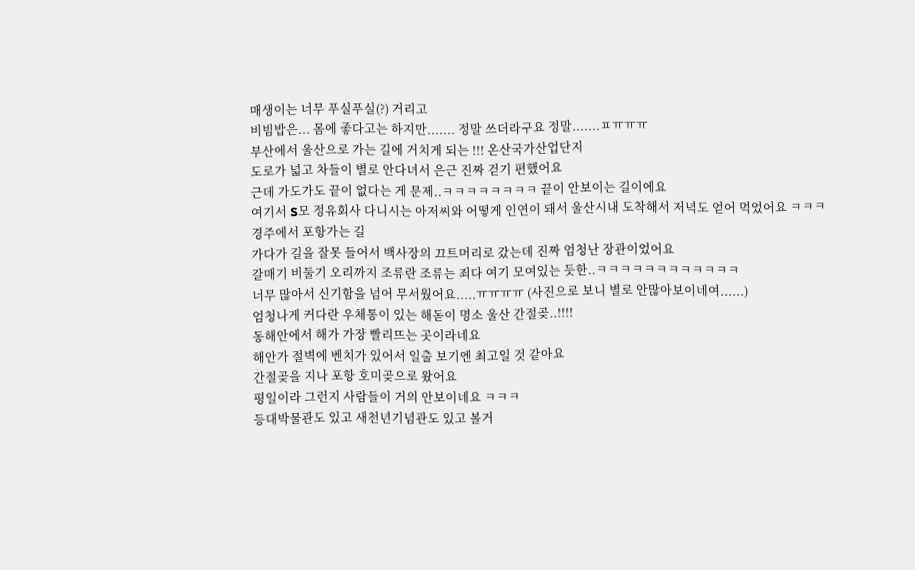매생이는 너무 푸실푸실(?) 거리고
비빔밥은... 몸에 좋다고는 하지만....... 정말 쓰더라구요 정말.......ㅍㅠㅠㅠ
부산에서 울산으로 가는 길에 거치게 되는 !!! 온산국가산업단지
도로가 넓고 차들이 별로 안다녀서 은근 진짜 걷기 편했어요
근데 가도가도 끝이 없다는 게 문제..ㅋㅋㅋㅋㅋㅋㅋㅋ 끝이 안보이는 길이에요
여기서 S모 정유회사 다니시는 아저씨와 어떻게 인연이 돼서 울산시내 도착해서 저녁도 얻어 먹었어요 ㅋㅋㅋ
경주에서 포항가는 길
가다가 길을 잘못 들어서 백사장의 끄트머리로 갔는데 진짜 엄청난 장관이었어요
갈매기 비둘기 오리까지 조류란 조류는 죄다 여기 모여있는 듯한..ㅋㅋㅋㅋㅋㅋㅋㅋㅋㅋㅋㅋ
너무 많아서 신기함을 넘어 무서웠어요.....ㅠㅠㅠㅠ (사진으로 보니 별로 안많아보이네여......)
엄청나게 커다란 우체통이 있는 해돋이 명소 울산 간절곶..!!!!
동해안에서 해가 가장 빨리뜨는 곳이라네요
해안가 절벽에 벤치가 있어서 일출 보기엔 최고일 것 같아요
간절곶을 지나 포항 호미곶으로 왔어요
평일이라 그런지 사람들이 거의 안보이네요 ㅋㅋㅋ
등대박물관도 있고 새천년기념관도 있고 볼거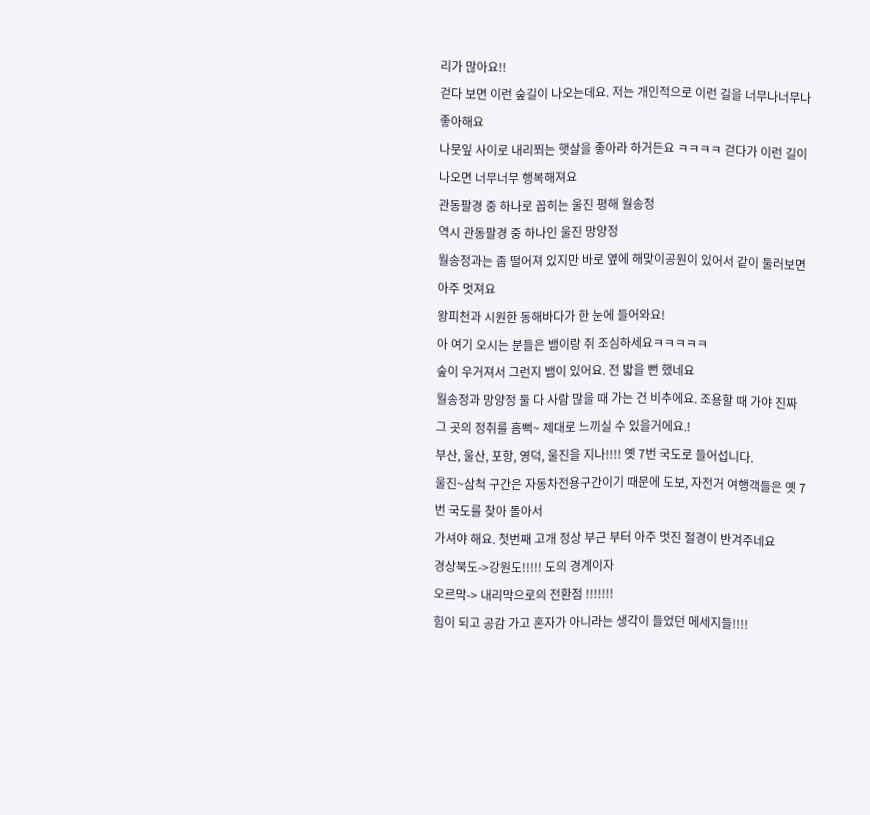리가 많아요!!
걷다 보면 이런 숲길이 나오는데요. 저는 개인적으로 이런 길을 너무나너무나 좋아해요
나뭇잎 사이로 내리쬐는 햇살을 좋아라 하거든요 ㅋㅋㅋㅋ 걷다가 이런 길이 나오면 너무너무 행복해져요
관동팔경 중 하나로 꼽히는 울진 평해 월송정
역시 관동팔경 중 하나인 울진 망양정
월송정과는 좀 떨어져 있지만 바로 옆에 해맞이공원이 있어서 같이 둘러보면 아주 멋져요
왕피천과 시원한 동해바다가 한 눈에 들어와요!
아 여기 오시는 분들은 뱀이랑 쥐 조심하세요ㅋㅋㅋㅋㅋ
숲이 우거져서 그런지 뱀이 있어요. 전 밟을 뻔 했네요
월송정과 망양정 둘 다 사람 많을 때 가는 건 비추에요. 조용할 때 가야 진짜 그 곳의 정취를 흠뻑~ 제대로 느끼실 수 있을거에요.!
부산, 울산, 포항, 영덕, 울진을 지나!!!! 옛 7번 국도로 들어섭니다.
울진~삼척 구간은 자동차전용구간이기 때문에 도보, 자전거 여행객들은 옛 7번 국도를 찾아 돌아서
가셔야 해요. 첫번째 고개 정상 부근 부터 아주 멋진 절경이 반겨주네요
경상북도->강원도!!!!! 도의 경계이자
오르막-> 내리막으로의 전환점 !!!!!!!
힘이 되고 공감 가고 혼자가 아니라는 생각이 들었던 메세지들!!!!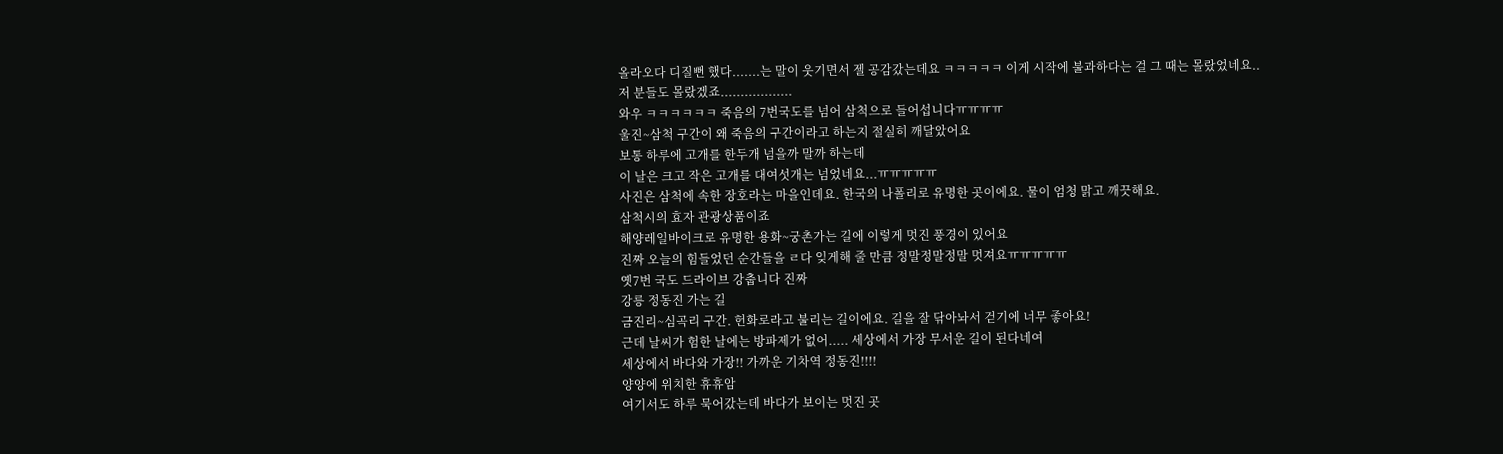올라오다 디질뻔 했다.......는 말이 웃기면서 젤 공감갔는데요 ㅋㅋㅋㅋㅋ 이게 시작에 불과하다는 걸 그 때는 몰랐었네요..
저 분들도 몰랐겠죠..................
와우 ㅋㅋㅋㅋㅋㅋ 죽음의 7번국도를 넘어 삼척으로 들어섭니다ㅠㅠㅠㅠ
울진~삼척 구간이 왜 죽음의 구간이라고 하는지 절실히 깨달았어요
보통 하루에 고개를 한두개 넘을까 말까 하는데
이 날은 크고 작은 고개를 대여섯개는 넘었네요...ㅠㅠㅠㅠㅠ
사진은 삼척에 속한 장호라는 마을인데요. 한국의 나폴리로 유명한 곳이에요. 물이 엄청 맑고 깨끗해요.
삼척시의 효자 관광상품이죠
해양레일바이크로 유명한 용화~궁촌가는 길에 이렇게 멋진 풍경이 있어요
진짜 오늘의 힘들었던 순간들을 ㄹ다 잊게해 줄 만큼 정말정말정말 멋져요ㅠㅠㅠㅠㅠ
옛7번 국도 드라이브 강춥니다 진짜
강릉 정동진 가는 길
금진리~심곡리 구간. 헌화로라고 불리는 길이에요. 길을 잘 닦아놔서 걷기에 너무 좋아요!
근데 날씨가 험한 날에는 방파제가 없어..... 세상에서 가장 무서운 길이 된다네여
세상에서 바다와 가장!! 가까운 기차역 정동진!!!!
양양에 위치한 휴휴암
여기서도 하루 묵어갔는데 바다가 보이는 멋진 곳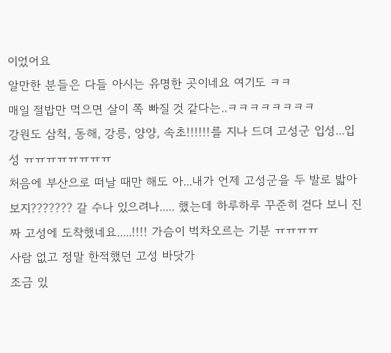이었어요
알만한 분들은 다들 아시는 유명한 곳이네요 여기도 ㅋㅋ
매일 절밥만 먹으면 살이 쪽 빠질 것 같다는..ㅋㅋㅋㅋㅋㅋㅋㅋ
강원도 삼척, 동해, 강릉, 양양, 속초!!!!!!를 지나 드뎌 고성군 입성...입성 ㅠㅠㅠㅠㅠㅠㅠㅠ
처음에 부산으로 떠날 때만 해도 아...내가 언제 고성군을 두 발로 밟아보지??????? 갈 수나 있으려나..... 했는데 하루하루 꾸준히 걷다 보니 진짜 고성에 도착했네요.....!!!! 가슴이 벅차오르는 기분 ㅠㅠㅠㅠ
사람 없고 정말 한적했던 고성 바닷가
조금 있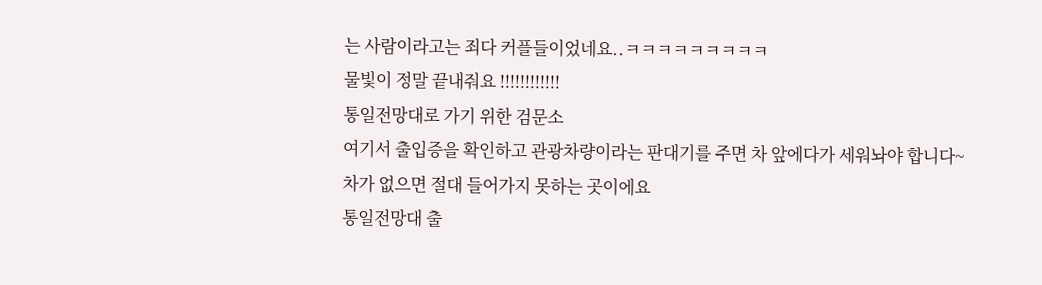는 사람이라고는 죄다 커플들이었네요..ㅋㅋㅋㅋㅋㅋㅋㅋㅋ
물빛이 정말 끝내줘요 !!!!!!!!!!!!
통일전망대로 가기 위한 검문소
여기서 출입증을 확인하고 관광차량이라는 판대기를 주면 차 앞에다가 세워놔야 합니다~
차가 없으면 절대 들어가지 못하는 곳이에요
통일전망대 출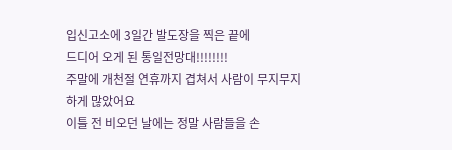입신고소에 3일간 발도장을 찍은 끝에
드디어 오게 된 통일전망대!!!!!!!!
주말에 개천절 연휴까지 겹쳐서 사람이 무지무지하게 많았어요
이틀 전 비오던 날에는 정말 사람들을 손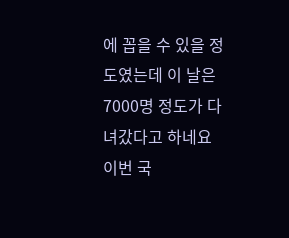에 꼽을 수 있을 정도였는데 이 날은 7000명 정도가 다녀갔다고 하네요
이번 국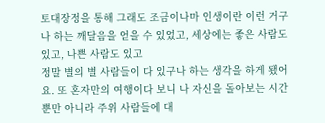토대장정을 통해 그래도 조금이나마 인생이란 이런 거구나 하는 깨달음을 얻을 수 있었고, 세상에는 좋은 사람도 있고, 나쁜 사람도 있고
정말 별의 별 사람들이 다 있구나 하는 생각을 하게 됐어요. 또 혼자만의 여행이다 보니 나 자신을 돌아보는 시간 뿐만 아니라 주위 사람들에 대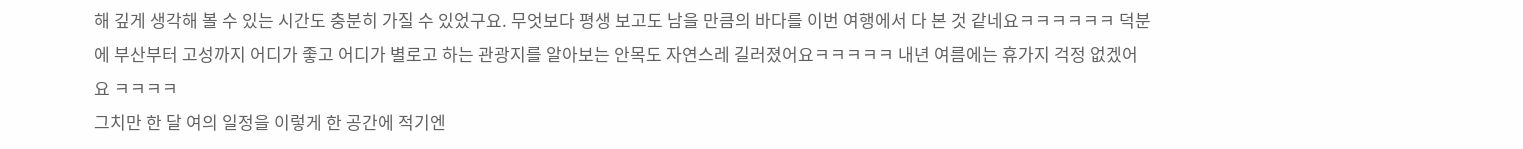해 깊게 생각해 볼 수 있는 시간도 충분히 가질 수 있었구요. 무엇보다 평생 보고도 남을 만큼의 바다를 이번 여행에서 다 본 것 같네요ㅋㅋㅋㅋㅋㅋ 덕분에 부산부터 고성까지 어디가 좋고 어디가 별로고 하는 관광지를 알아보는 안목도 자연스레 길러졌어요ㅋㅋㅋㅋㅋ 내년 여름에는 휴가지 걱정 없겠어요 ㅋㅋㅋㅋ
그치만 한 달 여의 일정을 이렇게 한 공간에 적기엔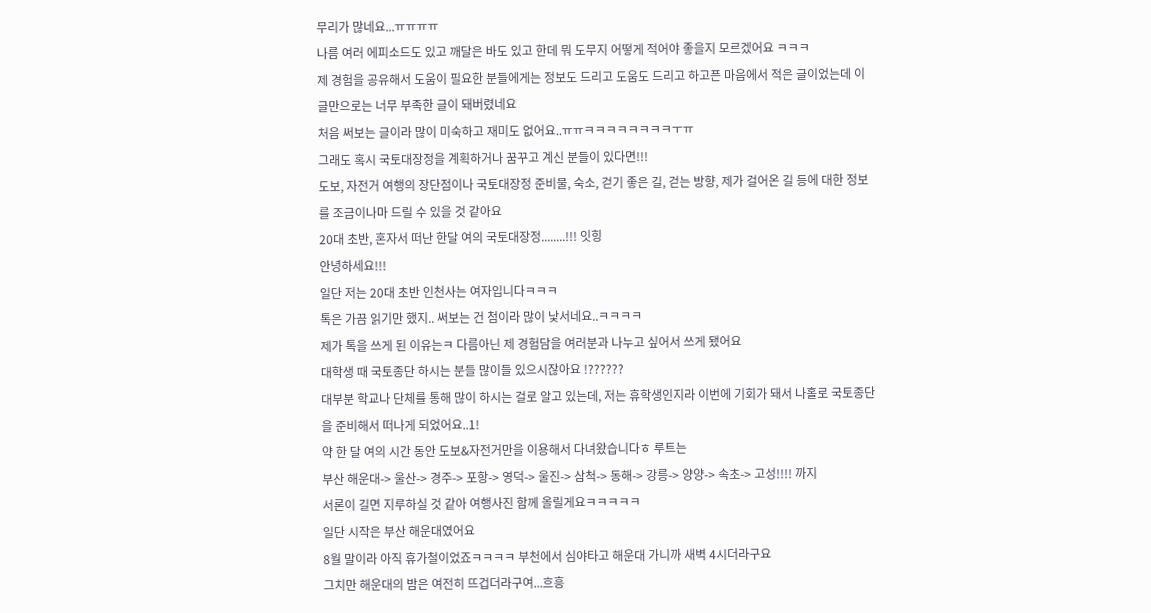무리가 많네요...ㅠㅠㅠㅠ
나름 여러 에피소드도 있고 깨달은 바도 있고 한데 뭐 도무지 어떻게 적어야 좋을지 모르겠어요 ㅋㅋㅋ
제 경험을 공유해서 도움이 필요한 분들에게는 정보도 드리고 도움도 드리고 하고픈 마음에서 적은 글이었는데 이 글만으로는 너무 부족한 글이 돼버렸네요
처음 써보는 글이라 많이 미숙하고 재미도 없어요..ㅠㅠㅋㅋㅋㅋㅋㅋㅋㅋㅜㅠ
그래도 혹시 국토대장정을 계획하거나 꿈꾸고 계신 분들이 있다면!!!
도보, 자전거 여행의 장단점이나 국토대장정 준비물, 숙소, 걷기 좋은 길, 걷는 방향, 제가 걸어온 길 등에 대한 정보를 조금이나마 드릴 수 있을 것 같아요
20대 초반, 혼자서 떠난 한달 여의 국토대장정........!!! 잇힝
안녕하세요!!!
일단 저는 20대 초반 인천사는 여자입니다ㅋㅋㅋ
톡은 가끔 읽기만 했지.. 써보는 건 첨이라 많이 낯서네요..ㅋㅋㅋㅋ
제가 톡을 쓰게 된 이유는ㅋ 다름아닌 제 경험담을 여러분과 나누고 싶어서 쓰게 됐어요
대학생 때 국토종단 하시는 분들 많이들 있으시잖아요 !??????
대부분 학교나 단체를 통해 많이 하시는 걸로 알고 있는데, 저는 휴학생인지라 이번에 기회가 돼서 나홀로 국토종단을 준비해서 떠나게 되었어요..1!
약 한 달 여의 시간 동안 도보&자전거만을 이용해서 다녀왔습니다ㅎ 루트는
부산 해운대-> 울산-> 경주-> 포항-> 영덕-> 울진-> 삼척-> 동해-> 강릉-> 양양-> 속초-> 고성!!!! 까지
서론이 길면 지루하실 것 같아 여행사진 함께 올릴게요ㅋㅋㅋㅋㅋ
일단 시작은 부산 해운대였어요
8월 말이라 아직 휴가철이었죠ㅋㅋㅋㅋ 부천에서 심야타고 해운대 가니까 새벽 4시더라구요
그치만 해운대의 밤은 여전히 뜨겁더라구여...흐흥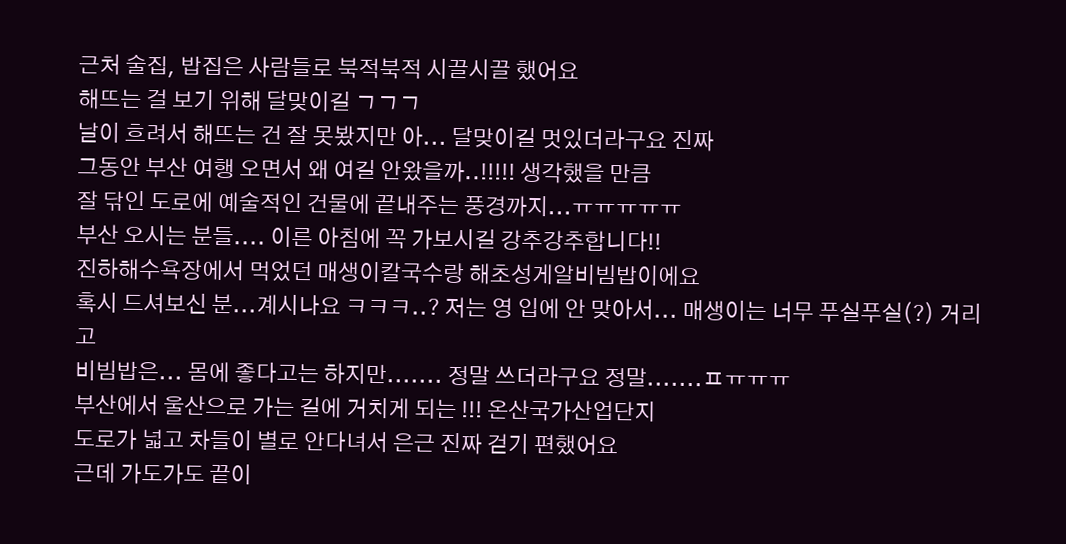근처 술집, 밥집은 사람들로 북적북적 시끌시끌 했어요
해뜨는 걸 보기 위해 달맞이길 ㄱㄱㄱ
날이 흐려서 해뜨는 건 잘 못봤지만 아... 달맞이길 멋있더라구요 진짜
그동안 부산 여행 오면서 왜 여길 안왔을까..!!!!! 생각했을 만큼
잘 닦인 도로에 예술적인 건물에 끝내주는 풍경까지...ㅠㅠㅠㅠㅠ
부산 오시는 분들.... 이른 아침에 꼭 가보시길 강추강추합니다!!
진하해수욕장에서 먹었던 매생이칼국수랑 해초성게알비빔밥이에요
혹시 드셔보신 분...계시나요 ㅋㅋㅋ..? 저는 영 입에 안 맞아서... 매생이는 너무 푸실푸실(?) 거리고
비빔밥은... 몸에 좋다고는 하지만....... 정말 쓰더라구요 정말.......ㅍㅠㅠㅠ
부산에서 울산으로 가는 길에 거치게 되는 !!! 온산국가산업단지
도로가 넓고 차들이 별로 안다녀서 은근 진짜 걷기 편했어요
근데 가도가도 끝이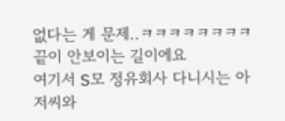없다는 게 문제..ㅋㅋㅋㅋㅋㅋㅋㅋ 끝이 안보이는 길이에요
여기서 S모 정유회사 다니시는 아저씨와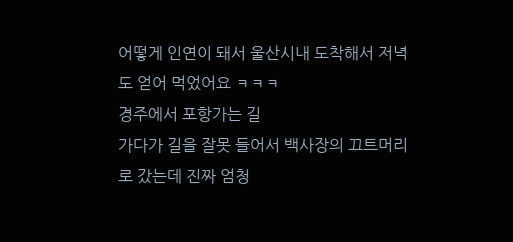어떻게 인연이 돼서 울산시내 도착해서 저녁도 얻어 먹었어요 ㅋㅋㅋ
경주에서 포항가는 길
가다가 길을 잘못 들어서 백사장의 끄트머리로 갔는데 진짜 엄청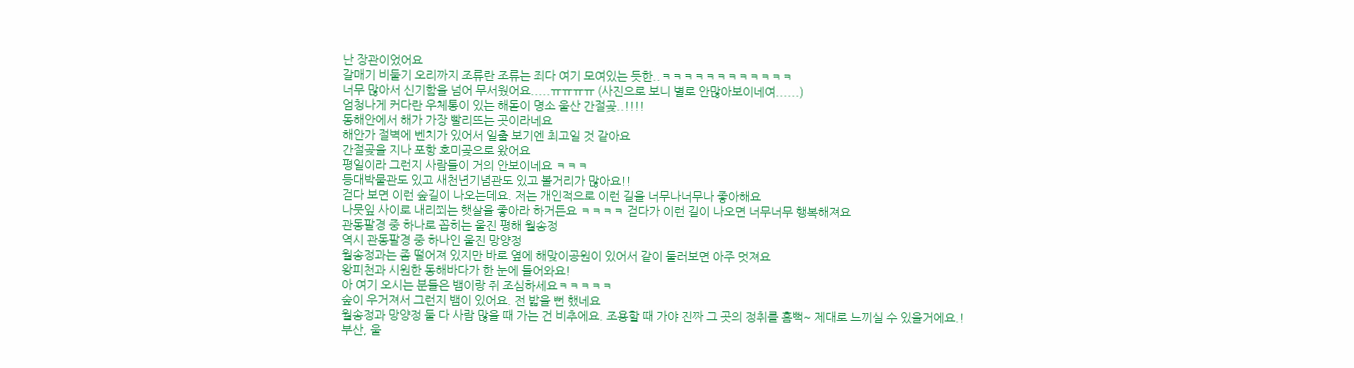난 장관이었어요
갈매기 비둘기 오리까지 조류란 조류는 죄다 여기 모여있는 듯한..ㅋㅋㅋㅋㅋㅋㅋㅋㅋㅋㅋㅋ
너무 많아서 신기함을 넘어 무서웠어요.....ㅠㅠㅠㅠ (사진으로 보니 별로 안많아보이네여......)
엄청나게 커다란 우체통이 있는 해돋이 명소 울산 간절곶..!!!!
동해안에서 해가 가장 빨리뜨는 곳이라네요
해안가 절벽에 벤치가 있어서 일출 보기엔 최고일 것 같아요
간절곶을 지나 포항 호미곶으로 왔어요
평일이라 그런지 사람들이 거의 안보이네요 ㅋㅋㅋ
등대박물관도 있고 새천년기념관도 있고 볼거리가 많아요!!
걷다 보면 이런 숲길이 나오는데요. 저는 개인적으로 이런 길을 너무나너무나 좋아해요
나뭇잎 사이로 내리쬐는 햇살을 좋아라 하거든요 ㅋㅋㅋㅋ 걷다가 이런 길이 나오면 너무너무 행복해져요
관동팔경 중 하나로 꼽히는 울진 평해 월송정
역시 관동팔경 중 하나인 울진 망양정
월송정과는 좀 떨어져 있지만 바로 옆에 해맞이공원이 있어서 같이 둘러보면 아주 멋져요
왕피천과 시원한 동해바다가 한 눈에 들어와요!
아 여기 오시는 분들은 뱀이랑 쥐 조심하세요ㅋㅋㅋㅋㅋ
숲이 우거져서 그런지 뱀이 있어요. 전 밟을 뻔 했네요
월송정과 망양정 둘 다 사람 많을 때 가는 건 비추에요. 조용할 때 가야 진짜 그 곳의 정취를 흠뻑~ 제대로 느끼실 수 있을거에요.!
부산, 울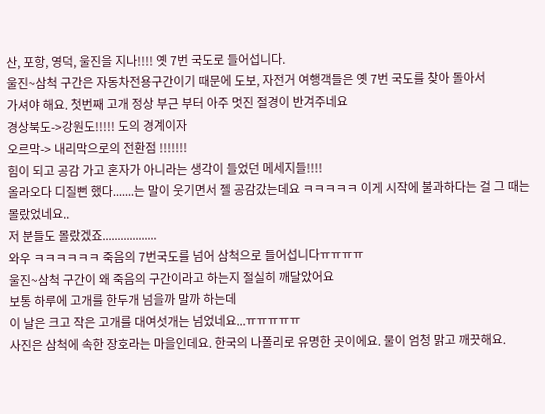산, 포항, 영덕, 울진을 지나!!!! 옛 7번 국도로 들어섭니다.
울진~삼척 구간은 자동차전용구간이기 때문에 도보, 자전거 여행객들은 옛 7번 국도를 찾아 돌아서
가셔야 해요. 첫번째 고개 정상 부근 부터 아주 멋진 절경이 반겨주네요
경상북도->강원도!!!!! 도의 경계이자
오르막-> 내리막으로의 전환점 !!!!!!!
힘이 되고 공감 가고 혼자가 아니라는 생각이 들었던 메세지들!!!!
올라오다 디질뻔 했다.......는 말이 웃기면서 젤 공감갔는데요 ㅋㅋㅋㅋㅋ 이게 시작에 불과하다는 걸 그 때는 몰랐었네요..
저 분들도 몰랐겠죠..................
와우 ㅋㅋㅋㅋㅋㅋ 죽음의 7번국도를 넘어 삼척으로 들어섭니다ㅠㅠㅠㅠ
울진~삼척 구간이 왜 죽음의 구간이라고 하는지 절실히 깨달았어요
보통 하루에 고개를 한두개 넘을까 말까 하는데
이 날은 크고 작은 고개를 대여섯개는 넘었네요...ㅠㅠㅠㅠㅠ
사진은 삼척에 속한 장호라는 마을인데요. 한국의 나폴리로 유명한 곳이에요. 물이 엄청 맑고 깨끗해요.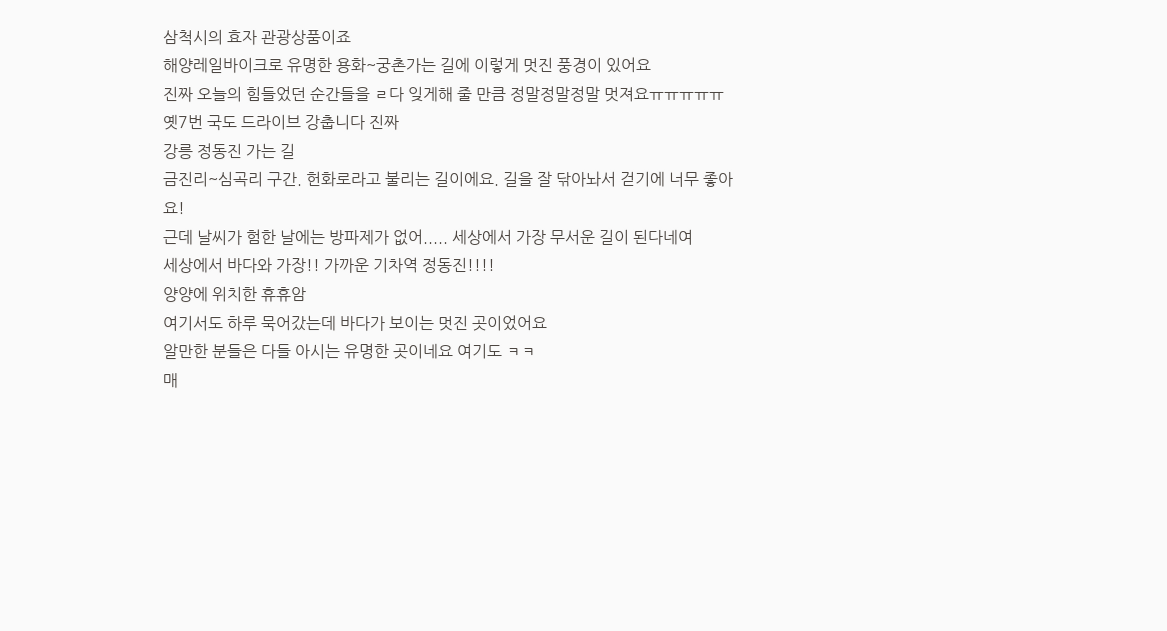삼척시의 효자 관광상품이죠
해양레일바이크로 유명한 용화~궁촌가는 길에 이렇게 멋진 풍경이 있어요
진짜 오늘의 힘들었던 순간들을 ㄹ다 잊게해 줄 만큼 정말정말정말 멋져요ㅠㅠㅠㅠㅠ
옛7번 국도 드라이브 강춥니다 진짜
강릉 정동진 가는 길
금진리~심곡리 구간. 헌화로라고 불리는 길이에요. 길을 잘 닦아놔서 걷기에 너무 좋아요!
근데 날씨가 험한 날에는 방파제가 없어..... 세상에서 가장 무서운 길이 된다네여
세상에서 바다와 가장!! 가까운 기차역 정동진!!!!
양양에 위치한 휴휴암
여기서도 하루 묵어갔는데 바다가 보이는 멋진 곳이었어요
알만한 분들은 다들 아시는 유명한 곳이네요 여기도 ㅋㅋ
매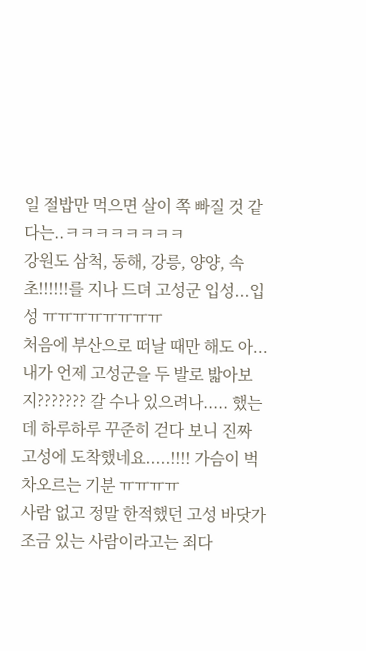일 절밥만 먹으면 살이 쪽 빠질 것 같다는..ㅋㅋㅋㅋㅋㅋㅋㅋ
강원도 삼척, 동해, 강릉, 양양, 속초!!!!!!를 지나 드뎌 고성군 입성...입성 ㅠㅠㅠㅠㅠㅠㅠㅠ
처음에 부산으로 떠날 때만 해도 아...내가 언제 고성군을 두 발로 밟아보지??????? 갈 수나 있으려나..... 했는데 하루하루 꾸준히 걷다 보니 진짜 고성에 도착했네요.....!!!! 가슴이 벅차오르는 기분 ㅠㅠㅠㅠ
사람 없고 정말 한적했던 고성 바닷가
조금 있는 사람이라고는 죄다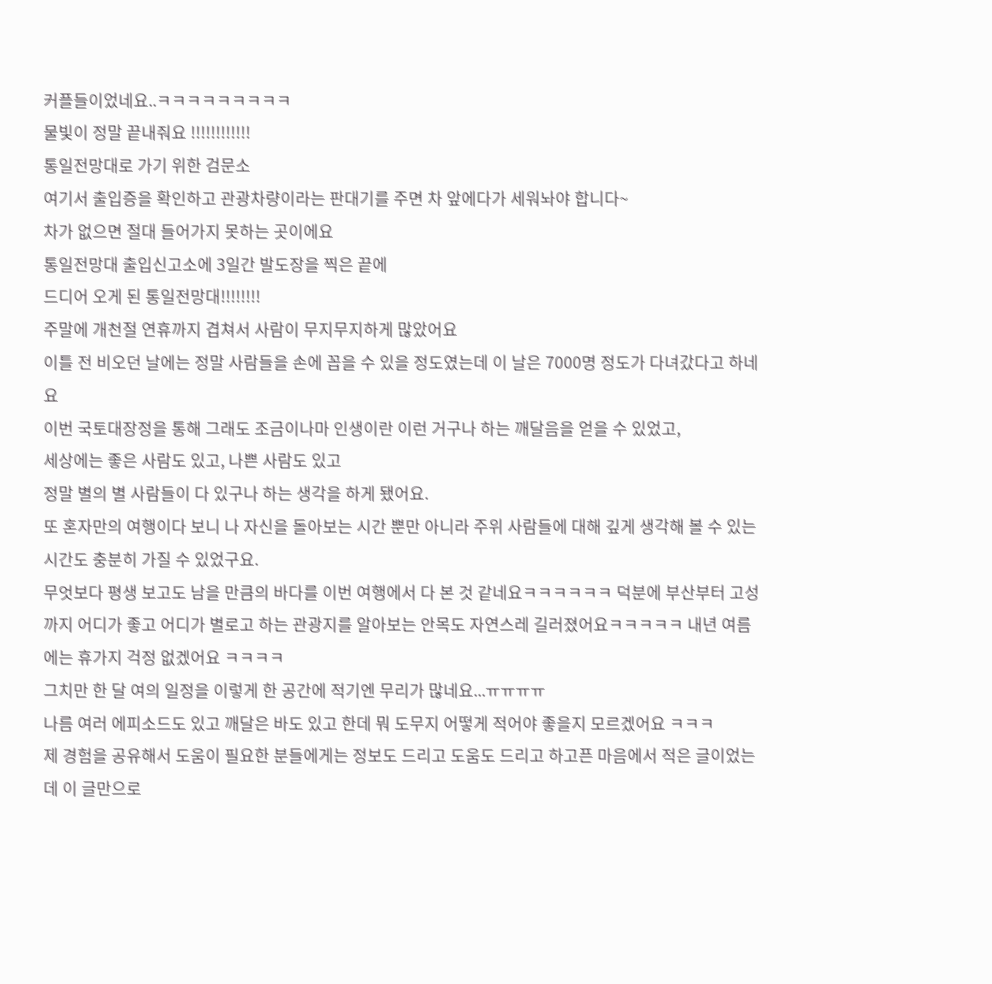커플들이었네요..ㅋㅋㅋㅋㅋㅋㅋㅋㅋ
물빛이 정말 끝내줘요 !!!!!!!!!!!!
통일전망대로 가기 위한 검문소
여기서 출입증을 확인하고 관광차량이라는 판대기를 주면 차 앞에다가 세워놔야 합니다~
차가 없으면 절대 들어가지 못하는 곳이에요
통일전망대 출입신고소에 3일간 발도장을 찍은 끝에
드디어 오게 된 통일전망대!!!!!!!!
주말에 개천절 연휴까지 겹쳐서 사람이 무지무지하게 많았어요
이틀 전 비오던 날에는 정말 사람들을 손에 꼽을 수 있을 정도였는데 이 날은 7000명 정도가 다녀갔다고 하네요
이번 국토대장정을 통해 그래도 조금이나마 인생이란 이런 거구나 하는 깨달음을 얻을 수 있었고,
세상에는 좋은 사람도 있고, 나쁜 사람도 있고
정말 별의 별 사람들이 다 있구나 하는 생각을 하게 됐어요.
또 혼자만의 여행이다 보니 나 자신을 돌아보는 시간 뿐만 아니라 주위 사람들에 대해 깊게 생각해 볼 수 있는 시간도 충분히 가질 수 있었구요.
무엇보다 평생 보고도 남을 만큼의 바다를 이번 여행에서 다 본 것 같네요ㅋㅋㅋㅋㅋㅋ 덕분에 부산부터 고성까지 어디가 좋고 어디가 별로고 하는 관광지를 알아보는 안목도 자연스레 길러졌어요ㅋㅋㅋㅋㅋ 내년 여름에는 휴가지 걱정 없겠어요 ㅋㅋㅋㅋ
그치만 한 달 여의 일정을 이렇게 한 공간에 적기엔 무리가 많네요...ㅠㅠㅠㅠ
나름 여러 에피소드도 있고 깨달은 바도 있고 한데 뭐 도무지 어떻게 적어야 좋을지 모르겠어요 ㅋㅋㅋ
제 경험을 공유해서 도움이 필요한 분들에게는 정보도 드리고 도움도 드리고 하고픈 마음에서 적은 글이었는데 이 글만으로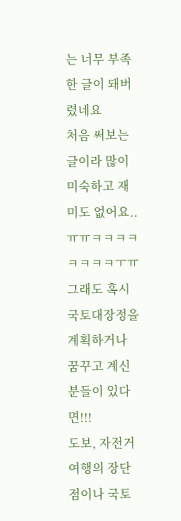는 너무 부족한 글이 돼버렸네요
처음 써보는 글이라 많이 미숙하고 재미도 없어요..ㅠㅠㅋㅋㅋㅋㅋㅋㅋㅋㅜㅠ
그래도 혹시 국토대장정을 계획하거나 꿈꾸고 계신 분들이 있다면!!!
도보, 자전거 여행의 장단점이나 국토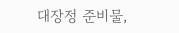대장정 준비물,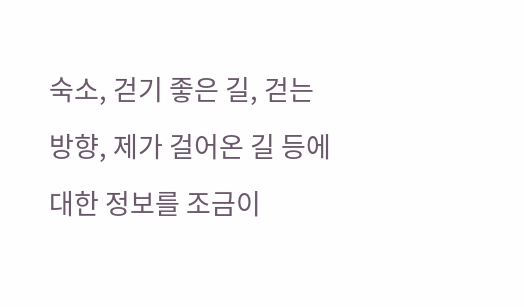숙소, 걷기 좋은 길, 걷는 방향, 제가 걸어온 길 등에 대한 정보를 조금이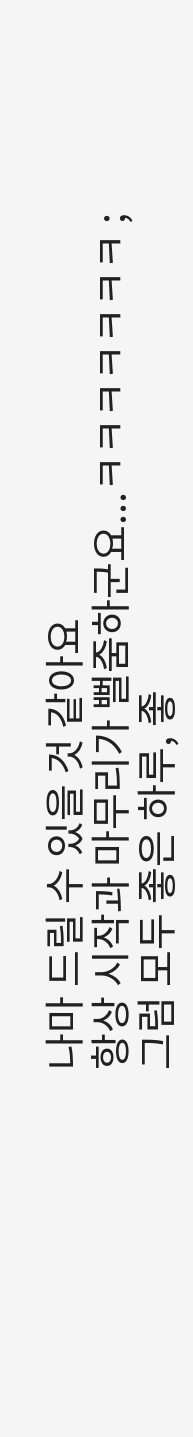나마 드릴 수 있을 것 같아요
항상 시작과 마무리가 뻘줌하군요...ㅋㅋㅋㅋㅋㅋㅋ ;
그럼 모두 좋은 하루, 좋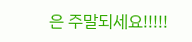은 주말되세요!!!!!